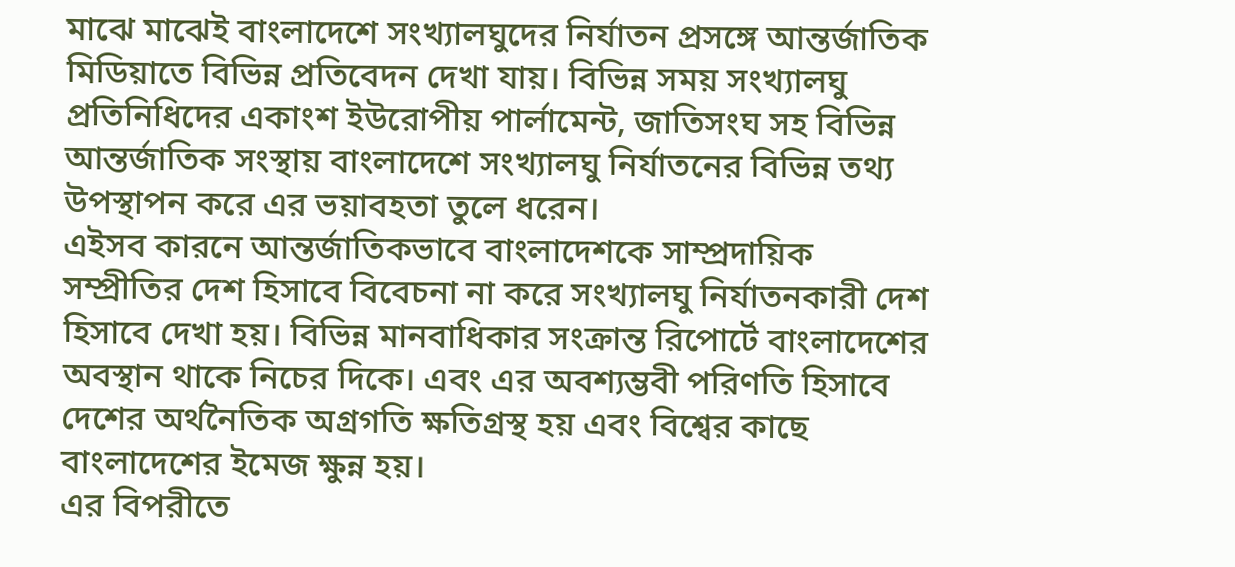মাঝে মাঝেই বাংলাদেশে সংখ্যালঘুদের নির্যাতন প্রসঙ্গে আন্তর্জাতিক মিডিয়াতে বিভিন্ন প্রতিবেদন দেখা যায়। বিভিন্ন সময় সংখ্যালঘু প্রতিনিধিদের একাংশ ইউরোপীয় পার্লামেন্ট, জাতিসংঘ সহ বিভিন্ন আন্তর্জাতিক সংস্থায় বাংলাদেশে সংখ্যালঘু নির্যাতনের বিভিন্ন তথ্য উপস্থাপন করে এর ভয়াবহতা তুলে ধরেন।
এইসব কারনে আন্তর্জাতিকভাবে বাংলাদেশকে সাম্প্রদায়িক সম্প্রীতির দেশ হিসাবে বিবেচনা না করে সংখ্যালঘু নির্যাতনকারী দেশ হিসাবে দেখা হয়। বিভিন্ন মানবাধিকার সংক্রান্ত রিপোর্টে বাংলাদেশের অবস্থান থাকে নিচের দিকে। এবং এর অবশ্যম্ভবী পরিণতি হিসাবে দেশের অর্থনৈতিক অগ্রগতি ক্ষতিগ্রস্থ হয় এবং বিশ্বের কাছে বাংলাদেশের ইমেজ ক্ষুন্ন হয়।
এর বিপরীতে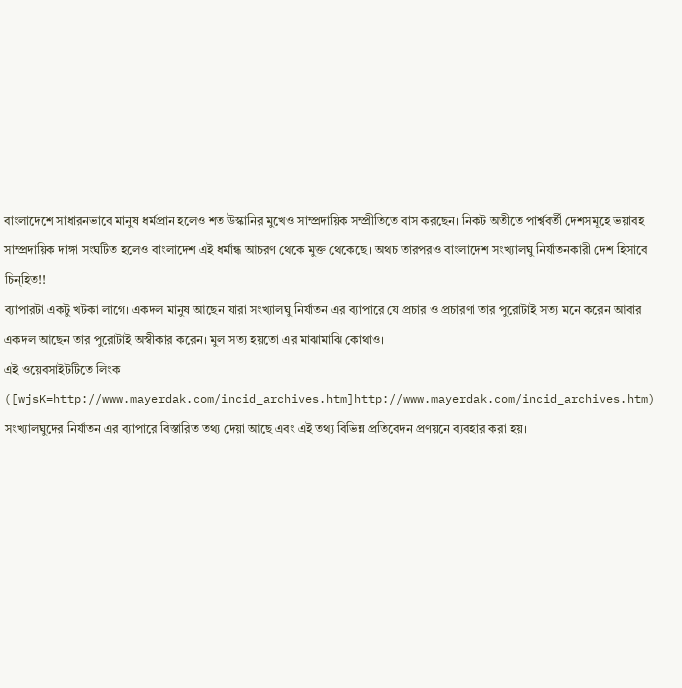বাংলাদেশে সাধারনভাবে মানুষ ধর্মপ্রান হলেও শত উস্কানির মুখেও সাম্প্রদায়িক সম্প্রীতিতে বাস করছেন। নিকট অতীতে পার্শ্ববর্তী দেশসমূহে ভয়াবহ সাম্প্রদায়িক দাঙ্গা সংঘটিত হলেও বাংলাদেশ এই ধর্মান্ধ আচরণ থেকে মুক্ত থেকেছে। অথচ তারপরও বাংলাদেশ সংখ্যালঘু নির্যাতনকারী দেশ হিসাবে চিন্হিত!!
ব্যাপারটা একটু খটকা লাগে। একদল মানুষ আছেন যারা সংখ্যালঘু নির্যাতন এর ব্যাপারে যে প্রচার ও প্রচারণা তার পুরোটাই সত্য মনে করেন আবার একদল আছেন তার পুরোটাই অস্বীকার করেন। মুল সত্য হয়তো এর মাঝামাঝি কোথাও।
এই ওয়েবসাইটটিতে লিংক ([wjsK=http://www.mayerdak.com/incid_archives.htm]http://www.mayerdak.com/incid_archives.htm) সংখ্যালঘুদের নির্যাতন এর ব্যাপারে বিস্তারিত তথ্য দেয়া আছে এবং এই তথ্য বিভিন্ন প্রতিবেদন প্রণয়নে ব্যবহার করা হয়।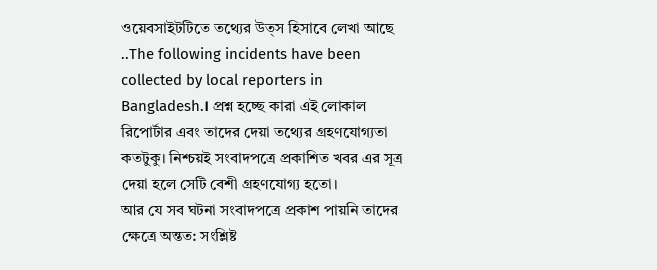ওয়েবসাইটটিতে তথ্যের উত্স হিসাবে লেখা আছে ..The following incidents have been collected by local reporters in Bangladesh.। প্রশ্ন হচ্ছে কারা এই লোকাল রিপোর্টার এবং তাদের দেয়া তথ্যের গ্রহণযোগ্যতা কতটুকু। নিশ্চয়ই সংবাদপত্রে প্রকাশিত খবর এর সূত্র দেয়া হলে সেটি বেশী গ্রহণযোগ্য হতো।
আর যে সব ঘটনা সংবাদপত্রে প্রকাশ পায়নি তাদের ক্ষেত্রে অন্তত: সংশ্লিষ্ট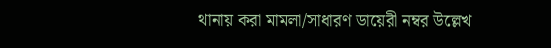থানায় করা মামলা/সাধারণ ডায়েরী নম্বর উল্লেখ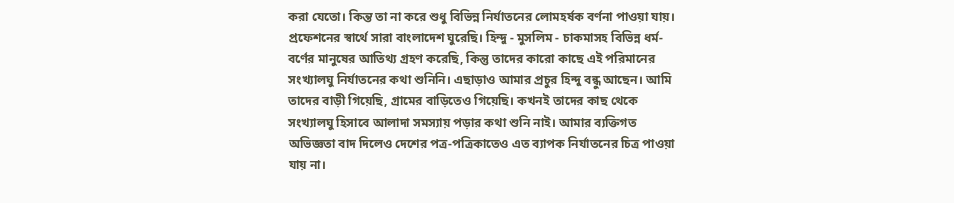করা যেতো। কিন্ত তা না করে শুধু বিভিন্ন নির্যাতনের লোমহর্ষক বর্ণনা পাওয়া যায়।
প্রফেশনের স্বার্থে সারা বাংলাদেশ ঘুরেছি। হিন্দু - মুসলিম - চাকমাসহ বিভিন্ন ধর্ম-বর্ণের মানুষের আতিথ্য গ্রহণ করেছি, কিন্তু তাদের কারো কাছে এই পরিমানের সংখ্যালঘু নির্যাতনের কথা শুনিনি। এছাড়াও আমার প্রচুর হিন্দু বন্ধু আছেন। আমি তাদের বাড়ী গিয়েছি, গ্রামের বাড়িতেও গিয়েছি। কখনই তাদের কাছ থেকে সংখ্যালঘু হিসাবে আলাদা সমস্যায় পড়ার কথা শুনি নাই। আমার ব্যক্তিগত অভিজ্ঞতা বাদ দিলেও দেশের পত্র-পত্রিকাতেও এত ব্যাপক নির্যাতনের চিত্র পাওয়া যায় না।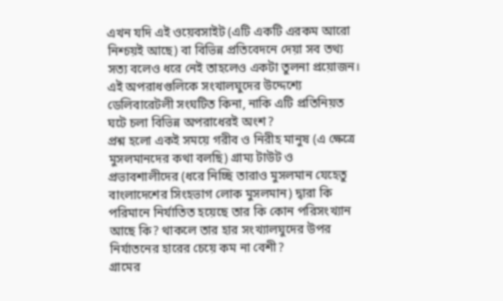এখন যদি এই ওয়েবসাইট (এটি একটি এরকম আরো নিশ্চয়ই আছে) বা বিভিন্ন প্রতিবেদনে দেয়া সব তথ্য সত্য বলেও ধরে নেই তাহলেও একটা তুলনা প্রয়োজন। এই অপরাধগুলিকে সংখালঘুদের উদ্দেশ্যে ডেলিবারেটলী সংঘটিত কিনা, নাকি এটি প্রতিনিয়ত ঘটে চলা বিভিন্ন অপরাধেরই অংশ?
প্রশ্ন হলো একই সময়ে গরীব ও নিরীহ মানুষ (এ ক্ষেত্রে মুসলমানদের কথা বলছি) গ্রাম্য টাউট ও প্রভাবশালীদের (ধরে নিচ্ছি তারাও মুসলমান যেহেতু বাংলাদেশের সিংহভাগ লোক মুসলমান) দ্বারা কি পরিমানে নির্যাতিত হয়েছে তার কি কোন পরিসংখ্যান আছে কি? থাকলে তার হার সংখ্যালঘুদের উপর নির্যাতনের হারের চেয়ে কম না বেশী?
গ্রামের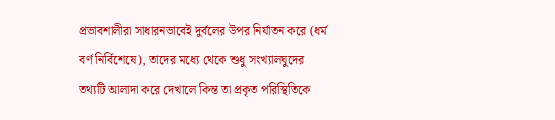প্রভাবশালীরা সাধারনভাবেই দুর্বলের উপর নির্যাতন করে (ধর্ম বর্ণ নির্বিশেষে), তাদের মধ্যে থেকে শুধু সংখ্যালঘুদের তথ্যটি আলাদা করে দেখালে কিন্ত তা প্রকৃত পরিস্থিতিকে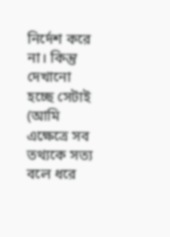নির্দেশ করে না। কিন্তু দেখানো হচ্ছে সেটাই (আমি এক্ষেত্রে সব তথ্যকে সত্য বলে ধরে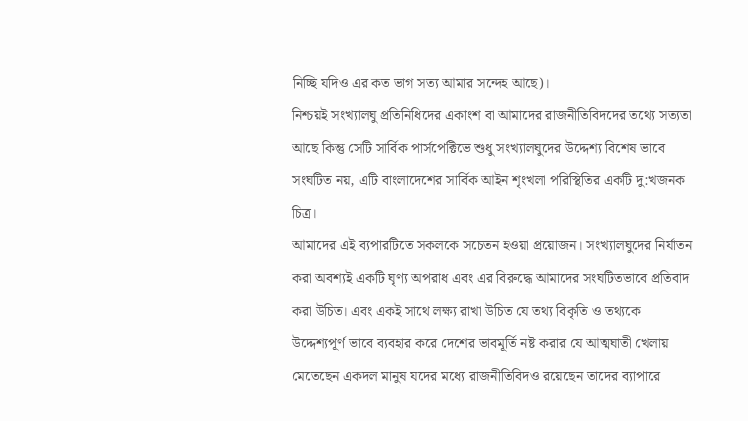নিচ্ছি যদিও এর কত ভাগ সত্য আমার সন্দেহ আছে)।
নিশ্চয়ই সংখ্যালঘু প্রতিনিধিদের একাংশ বা আমাদের রাজনীতিবিদদের তথ্যে সত্যতা আছে কিন্তু সেটি সার্বিক পার্সপেক্টিভে শুধু সংখ্যালঘুদের উদ্দেশ্য বিশেষ ভাবে সংঘটিত নয়, এটি বাংলাদেশের সার্বিক আইন শৃংখলা পরিস্থিতির একটি দু:খজনক চিত্র।
আমাদের এই ব্যপারটিতে সকলকে সচেতন হওয়া প্রয়োজন। সংখ্যালঘুদের নির্যাতন করা অবশ্যই একটি ঘৃণ্য অপরাধ এবং এর বিরুদ্ধে আমাদের সংঘটিতভাবে প্রতিবাদ করা উচিত। এবং একই সাথে লক্ষ্য রাখা উচিত যে তথ্য বিকৃতি ও তথ্যকে উদ্দেশ্যপূর্ণ ভাবে ব্যবহার করে দেশের ভাবমূর্তি নষ্ট করার যে আত্মঘাতী খেলায় মেতেছেন একদল মানুষ যদের মধ্যে রাজনীতিবিদও রয়েছেন তাদের ব্যাপারে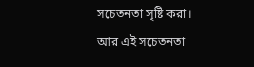সচেতনতা সৃষ্টি করা।
আর এই সচেতনতা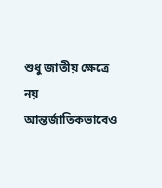শুধু জাতীয় ক্ষেত্রে নয় আন্তর্জাতিকভাবেও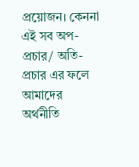প্রয়োজন। কেননা এই সব অপ-প্রচার/ অতি-প্রচার এর ফলে আমাদের অর্থনীতি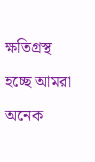ক্ষতিগ্রস্থ হচ্ছে আমরা অনেক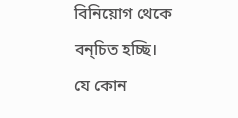বিনিয়োগ থেকে বন্চিত হচ্ছি।
যে কোন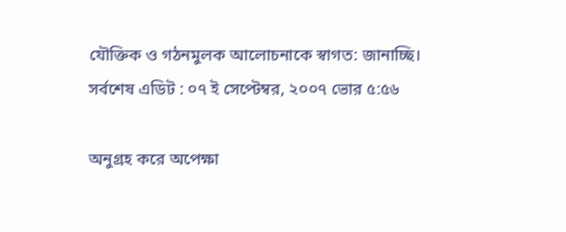যৌক্তিক ও গঠনমুলক আলোচনাকে স্বাগত: জানাচ্ছি।
সর্বশেষ এডিট : ০৭ ই সেপ্টেম্বর, ২০০৭ ভোর ৫:৫৬

অনুগ্রহ করে অপেক্ষা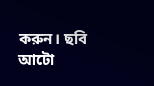করুন। ছবি আটো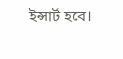ইন্সার্ট হবে।